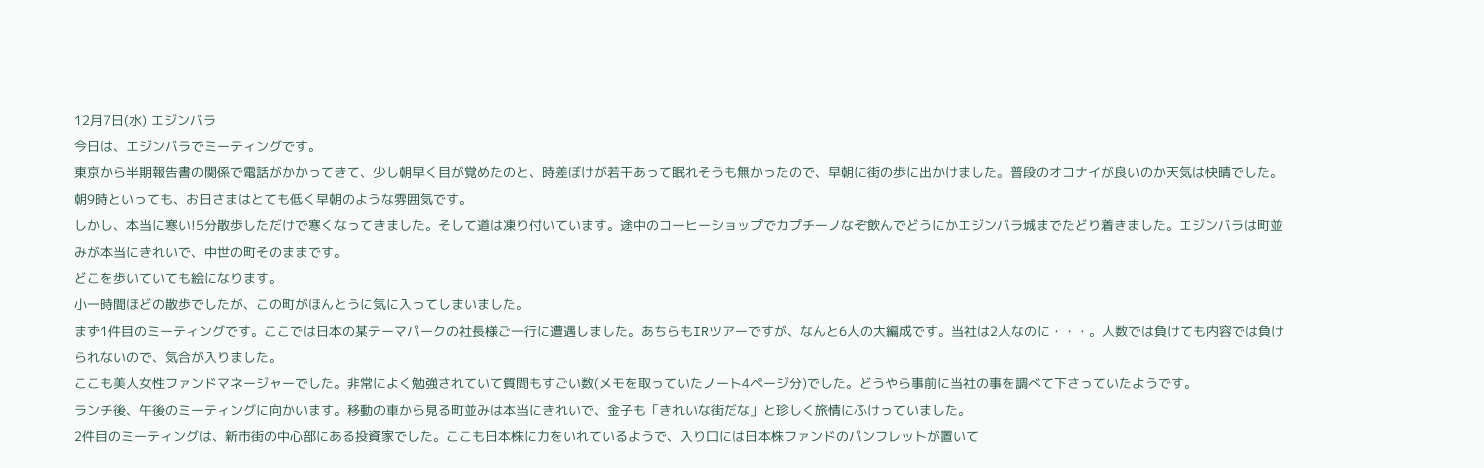12月7日(水) エジンバラ
今日は、エジンバラでミーティングです。
東京から半期報告書の関係で電話がかかってきて、少し朝早く目が覚めたのと、時差ぼけが若干あって眠れそうも無かったので、早朝に街の歩に出かけました。普段のオコナイが良いのか天気は快晴でした。朝9時といっても、お日さまはとても低く早朝のような雰囲気です。
しかし、本当に寒い!5分散歩しただけで寒くなってきました。そして道は凍り付いています。途中のコーヒーショップでカプチーノなぞ飲んでどうにかエジンバラ城までたどり着きました。エジンバラは町並みが本当にきれいで、中世の町そのままです。
どこを歩いていても絵になります。
小一時間ほどの散歩でしたが、この町がほんとうに気に入ってしまいました。
まず1件目のミーティングです。ここでは日本の某テーマパークの社長様ご一行に遭遇しました。あちらもIRツアーですが、なんと6人の大編成です。当社は2人なのに・・・。人数では負けても内容では負けられないので、気合が入りました。
ここも美人女性ファンドマネージャーでした。非常によく勉強されていて質問もすごい数(メモを取っていたノート4ページ分)でした。どうやら事前に当社の事を調べて下さっていたようです。
ランチ後、午後のミーティングに向かいます。移動の車から見る町並みは本当にきれいで、金子も「きれいな街だな」と珍しく旅情にふけっていました。
2件目のミーティングは、新市街の中心部にある投資家でした。ここも日本株に力をいれているようで、入り口には日本株ファンドのパンフレットが置いて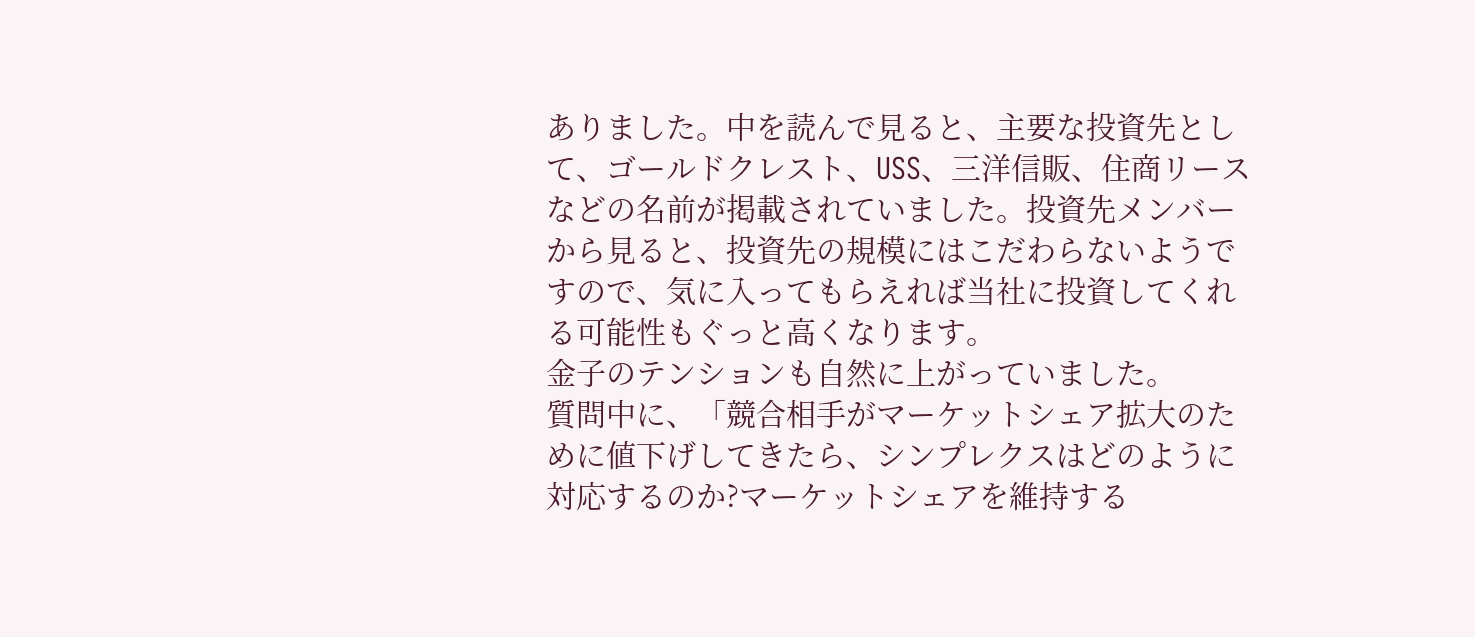ありました。中を読んで見ると、主要な投資先として、ゴールドクレスト、USS、三洋信販、住商リースなどの名前が掲載されていました。投資先メンバーから見ると、投資先の規模にはこだわらないようですので、気に入ってもらえれば当社に投資してくれる可能性もぐっと高くなります。
金子のテンションも自然に上がっていました。
質問中に、「競合相手がマーケットシェア拡大のために値下げしてきたら、シンプレクスはどのように対応するのか?マーケットシェアを維持する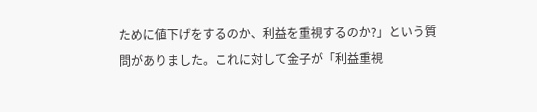ために値下げをするのか、利益を重視するのか?」という質問がありました。これに対して金子が「利益重視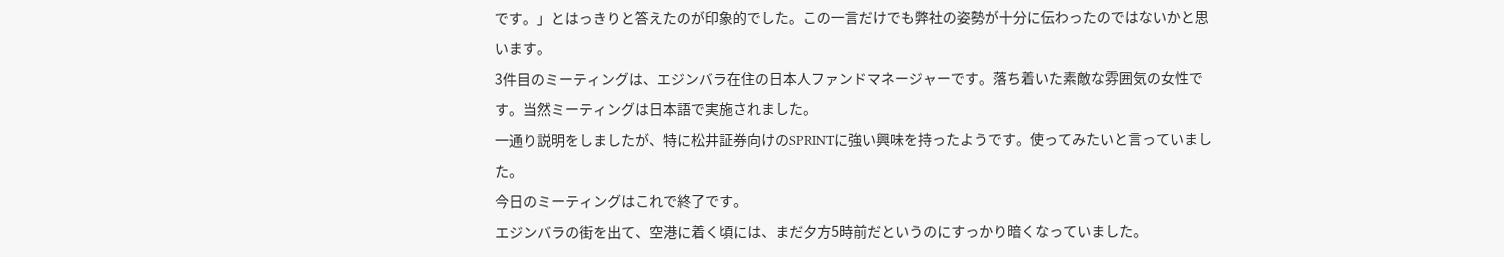です。」とはっきりと答えたのが印象的でした。この一言だけでも弊社の姿勢が十分に伝わったのではないかと思います。
3件目のミーティングは、エジンバラ在住の日本人ファンドマネージャーです。落ち着いた素敵な雰囲気の女性です。当然ミーティングは日本語で実施されました。
一通り説明をしましたが、特に松井証券向けのSPRINTに強い興味を持ったようです。使ってみたいと言っていました。
今日のミーティングはこれで終了です。
エジンバラの街を出て、空港に着く頃には、まだ夕方5時前だというのにすっかり暗くなっていました。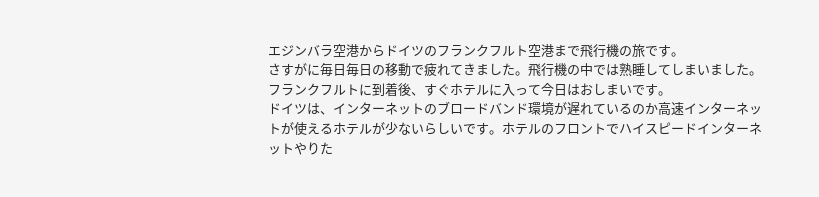エジンバラ空港からドイツのフランクフルト空港まで飛行機の旅です。
さすがに毎日毎日の移動で疲れてきました。飛行機の中では熟睡してしまいました。
フランクフルトに到着後、すぐホテルに入って今日はおしまいです。
ドイツは、インターネットのブロードバンド環境が遅れているのか高速インターネットが使えるホテルが少ないらしいです。ホテルのフロントでハイスピードインターネットやりた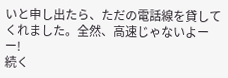いと申し出たら、ただの電話線を貸してくれました。全然、高速じゃないよーー!
続く